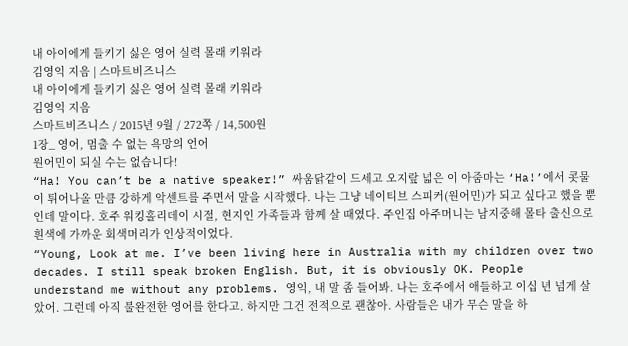내 아이에게 들키기 싫은 영어 실력 몰래 키워라
김영익 지음 | 스마트비즈니스
내 아이에게 들키기 싫은 영어 실력 몰래 키워라
김영익 지음
스마트비즈니스 / 2015년 9월 / 272쪽 / 14,500원
1장_ 영어, 멈출 수 없는 욕망의 언어
원어민이 되실 수는 없습니다!
“Ha! You can’t be a native speaker!” 싸움닭같이 드세고 오지랖 넓은 이 아줌마는 ‘Ha!’에서 콧물이 튀어나올 만큼 강하게 악센트를 주면서 말을 시작했다. 나는 그냥 네이티브 스피커(원어민)가 되고 싶다고 했을 뿐인데 말이다. 호주 워킹홀리데이 시절, 현지인 가족들과 함께 살 때였다. 주인집 아주머니는 남지중해 몰타 출신으로 흰색에 가까운 회색머리가 인상적이었다.
“Young, Look at me. I’ve been living here in Australia with my children over two decades. I still speak broken English. But, it is obviously OK. People understand me without any problems. 영익, 내 말 좀 들어봐. 나는 호주에서 애들하고 이십 년 넘게 살았어. 그런데 아직 불완전한 영어를 한다고. 하지만 그건 전적으로 괜찮아. 사람들은 내가 무슨 말을 하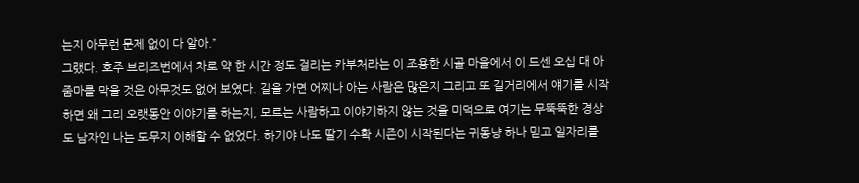는지 아무런 문제 없이 다 알아.”
그랬다. 호주 브리즈번에서 차로 약 한 시간 정도 걸리는 카부처라는 이 조용한 시골 마을에서 이 드센 오십 대 아줌마를 막을 것은 아무것도 없어 보였다. 길을 가면 어찌나 아는 사람은 많은지 그리고 또 길거리에서 얘기를 시작하면 왜 그리 오랫동안 이야기를 하는지, 모르는 사람하고 이야기하지 않는 것을 미덕으로 여기는 무뚝뚝한 경상도 남자인 나는 도무지 이해할 수 없었다. 하기야 나도 딸기 수확 시즌이 시작된다는 귀동냥 하나 믿고 일자리를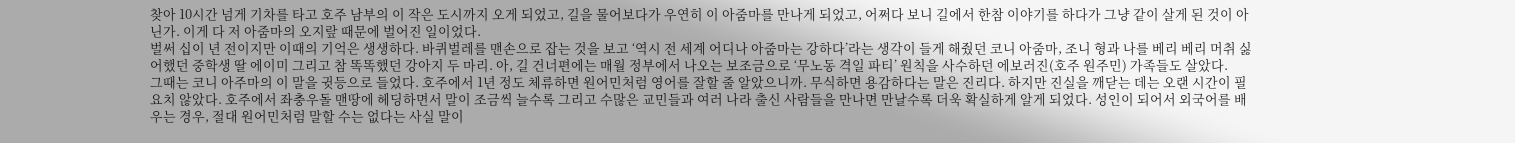찾아 10시간 넘게 기차를 타고 호주 남부의 이 작은 도시까지 오게 되었고, 길을 물어보다가 우연히 이 아줌마를 만나게 되었고, 어쩌다 보니 길에서 한참 이야기를 하다가 그냥 같이 살게 된 것이 아닌가. 이게 다 저 아줌마의 오지랖 때문에 벌어진 일이었다.
벌써 십이 년 전이지만 이때의 기억은 생생하다. 바퀴벌레를 맨손으로 잡는 것을 보고 ‘역시 전 세계 어디나 아줌마는 강하다’라는 생각이 들게 해줬던 코니 아줌마, 조니 형과 나를 베리 베리 머취 싫어했던 중학생 딸 에이미 그리고 참 똑똑했던 강아지 두 마리. 아, 길 건너편에는 매월 정부에서 나오는 보조금으로 ‘무노동 격일 파티’ 원칙을 사수하던 에보러진(호주 원주민) 가족들도 살았다.
그때는 코니 아주마의 이 말을 귓등으로 들었다. 호주에서 1년 정도 체류하면 원어민처럼 영어를 잘할 줄 알았으니까. 무식하면 용감하다는 말은 진리다. 하지만 진실을 깨닫는 데는 오랜 시간이 필요치 않았다. 호주에서 좌충우돌 맨땅에 헤딩하면서 말이 조금씩 늘수록 그리고 수많은 교민들과 여러 나라 출신 사람들을 만나면 만날수록 더욱 확실하게 알게 되었다. 성인이 되어서 외국어를 배우는 경우, 절대 원어민처럼 말할 수는 없다는 사실 말이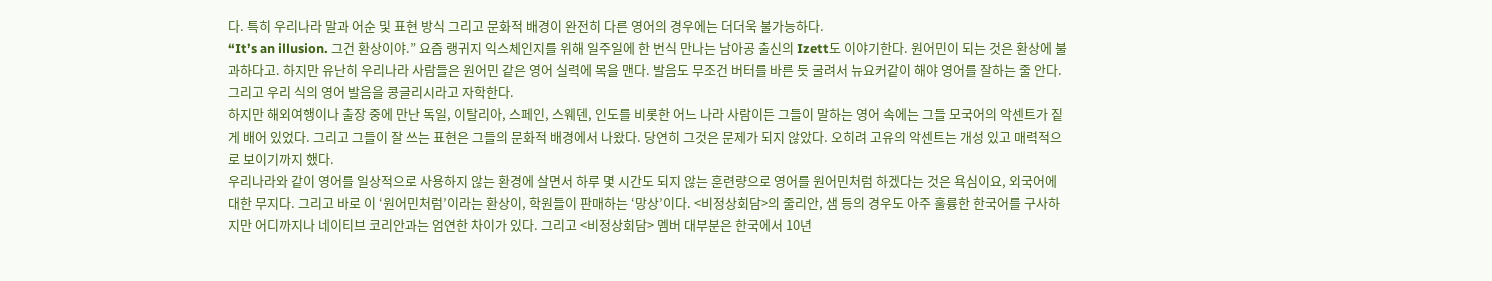다. 특히 우리나라 말과 어순 및 표현 방식 그리고 문화적 배경이 완전히 다른 영어의 경우에는 더더욱 불가능하다.
“It’s an illusion. 그건 환상이야.” 요즘 랭귀지 익스체인지를 위해 일주일에 한 번식 만나는 남아공 출신의 Izett도 이야기한다. 원어민이 되는 것은 환상에 불과하다고. 하지만 유난히 우리나라 사람들은 원어민 같은 영어 실력에 목을 맨다. 발음도 무조건 버터를 바른 듯 굴려서 뉴요커같이 해야 영어를 잘하는 줄 안다. 그리고 우리 식의 영어 발음을 콩글리시라고 자학한다.
하지만 해외여행이나 출장 중에 만난 독일, 이탈리아, 스페인, 스웨덴, 인도를 비롯한 어느 나라 사람이든 그들이 말하는 영어 속에는 그들 모국어의 악센트가 짙게 배어 있었다. 그리고 그들이 잘 쓰는 표현은 그들의 문화적 배경에서 나왔다. 당연히 그것은 문제가 되지 않았다. 오히려 고유의 악센트는 개성 있고 매력적으로 보이기까지 했다.
우리나라와 같이 영어를 일상적으로 사용하지 않는 환경에 살면서 하루 몇 시간도 되지 않는 훈련량으로 영어를 원어민처럼 하겠다는 것은 욕심이요, 외국어에 대한 무지다. 그리고 바로 이 ‘원어민처럼’이라는 환상이, 학원들이 판매하는 ‘망상’이다. <비정상회담>의 줄리안, 샘 등의 경우도 아주 훌륭한 한국어를 구사하지만 어디까지나 네이티브 코리안과는 엄연한 차이가 있다. 그리고 <비정상회담> 멤버 대부분은 한국에서 10년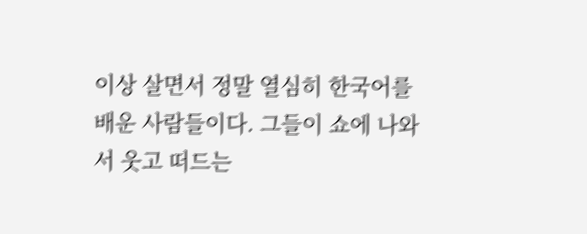이상 살면서 정말 열심히 한국어를 배운 사람들이다. 그들이 쇼에 나와서 웃고 떠드는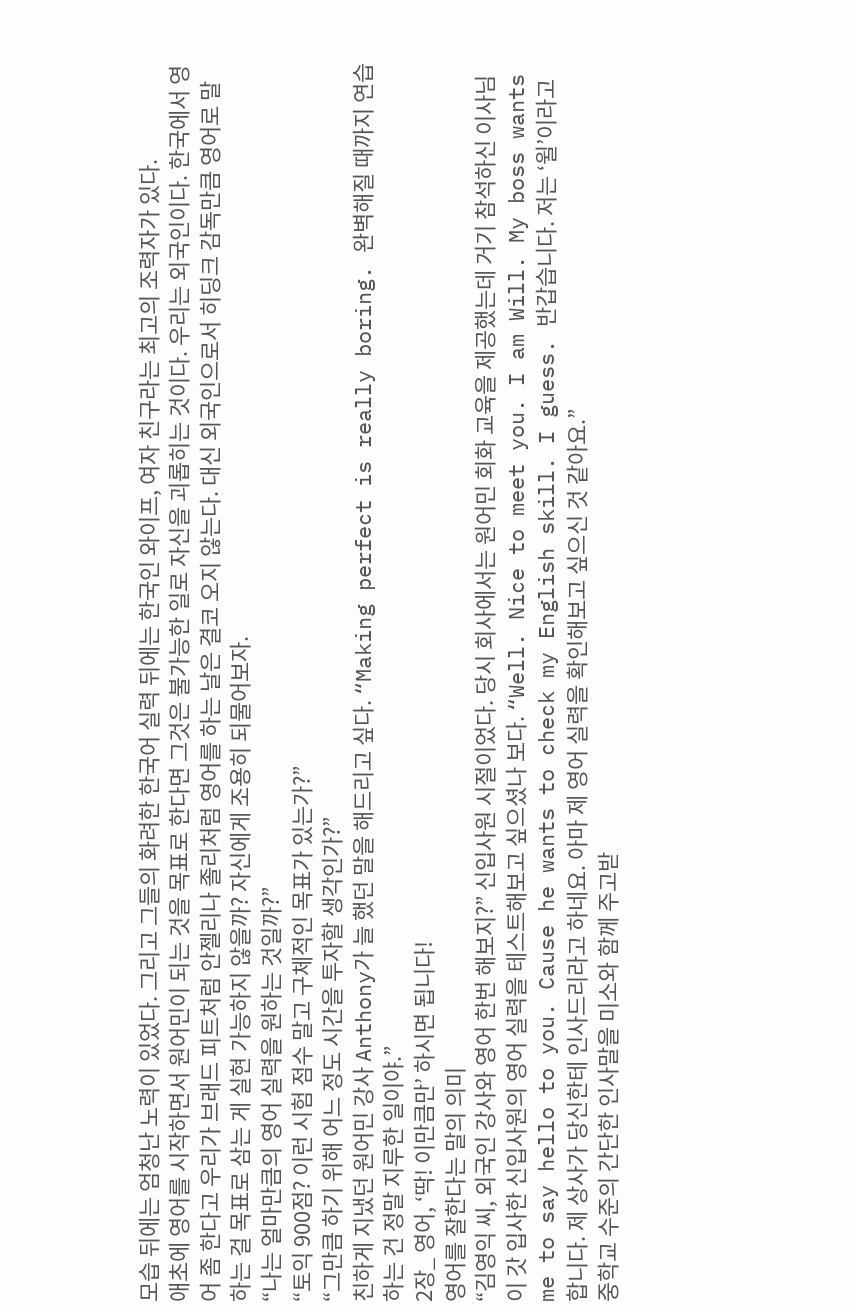모습 뒤에는 엄청난 노력이 있었다. 그리고 그들의 화려한 한국어 실력 뒤에는 한국인 와이프, 여자 친구라는 최고의 조력자가 있다.
애초에 영어를 시작하면서 원어민이 되는 것을 목표로 한다면 그것은 불가능한 일로 자신을 괴롭히는 것이다. 우리는 외국인이다. 한국에서 영어 좀 한다고 우리가 브래드 피트처럼 안젤리나 졸리처럼 영어를 하는 날은 결코 오지 않는다. 대신 외국인으로서 히딩크 감독만큼 영어로 말하는 걸 목표로 삼는 게 실현 가능하지 않을까? 자신에게 조용히 되물어보자.
“나는 얼마만큼의 영어 실력을 원하는 것일까?”
“토익 900점? 이런 시험 점수 말고 구체적인 목표가 있는가?”
“그만큼 하기 위해 어느 정도 시간을 투자할 생각인가?”
친하게 지냈던 원어민 강사 Anthony가 늘 했던 말을 해드리고 싶다. “Making perfect is really boring. 완벽해질 때까지 연습하는 건 정말 지루한 일이야.”
2장_ 영어, ‘딱! 이만큼만’ 하시면 됩니다!
영어를 잘한다는 말의 의미
“김영익 씨, 외국인 강사와 영어 한번 해보지?” 신입사원 시절이었다. 당시 회사에서는 원어민 회화 교육을 제공했는데 거기 참석하신 이사님이 갓 입사한 신입사원의 영어 실력을 테스트해보고 싶으셨나 보다. “Well. Nice to meet you. I am Will. My boss wants me to say hello to you. Cause he wants to check my English skill. I guess. 반갑습니다. 저는 ‘윌’이라고 합니다. 제 상사가 당신한테 인사드리라고 하네요. 아마 제 영어 실력을 확인해보고 싶으신 것 같아요.”
중학교 수준의 간단한 인사말을 미소와 함께 주고받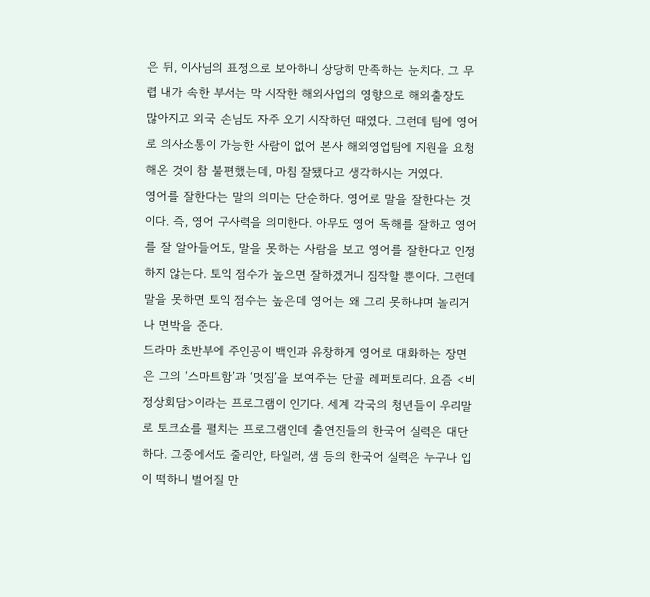은 뒤, 이사님의 표정으로 보아하니 상당히 만족하는 눈치다. 그 무렵 내가 속한 부서는 막 시작한 해외사업의 영향으로 해외출장도 많아지고 외국 손님도 자주 오기 시작하던 때였다. 그런데 팀에 영어로 의사소통이 가능한 사람이 없어 본사 해외영업팀에 지원을 요청해온 것이 참 불편했는데, 마침 잘됐다고 생각하시는 거였다.
영어를 잘한다는 말의 의미는 단순하다. 영어로 말을 잘한다는 것이다. 즉, 영어 구사력을 의미한다. 아무도 영어 독해를 잘하고 영어를 잘 알아들어도, 말을 못하는 사람을 보고 영어를 잘한다고 인정하지 않는다. 토익 점수가 높으면 잘하겠거니 짐작할 뿐이다. 그런데 말을 못하면 토익 점수는 높은데 영어는 왜 그리 못하냐며 놀리거나 면박을 준다.
드라마 초반부에 주인공이 백인과 유창하게 영어로 대화하는 장면은 그의 ‘스마트함’과 ‘멋짐’을 보여주는 단골 레퍼토리다. 요즘 <비정상회담>이라는 프로그램이 인기다. 세계 각국의 청년들이 우리말로 토크쇼를 펼치는 프로그램인데 출연진들의 한국어 실력은 대단하다. 그중에서도 줄리안, 타일러, 샘 등의 한국어 실력은 누구나 입이 떡하니 벌어질 만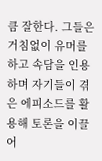큼 잘한다. 그들은 거침없이 유머를 하고 속담을 인용하며 자기들이 겪은 에피소드를 활용해 토론을 이끌어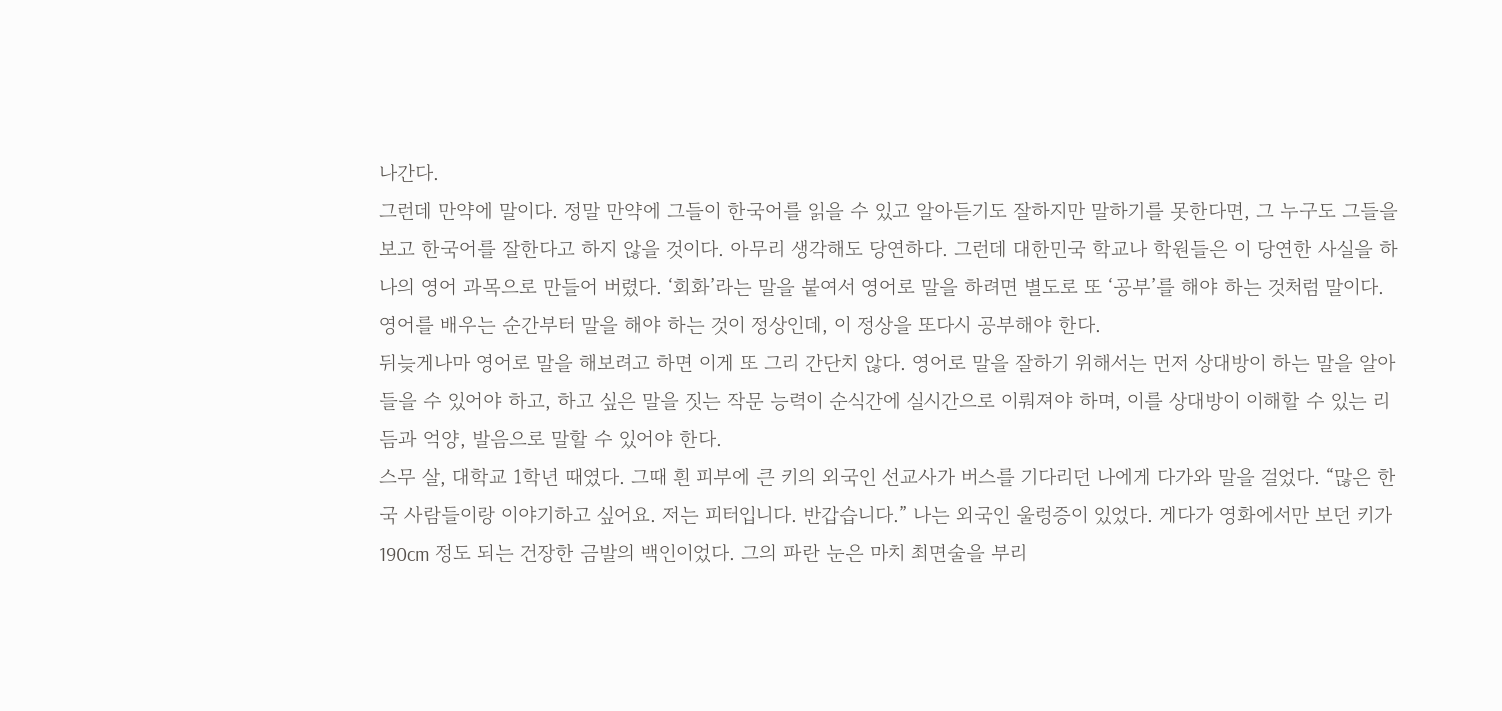나간다.
그런데 만약에 말이다. 정말 만약에 그들이 한국어를 읽을 수 있고 알아듣기도 잘하지만 말하기를 못한다면, 그 누구도 그들을 보고 한국어를 잘한다고 하지 않을 것이다. 아무리 생각해도 당연하다. 그런데 대한민국 학교나 학원들은 이 당연한 사실을 하나의 영어 과목으로 만들어 버렸다. ‘회화’라는 말을 붙여서 영어로 말을 하려면 별도로 또 ‘공부’를 해야 하는 것처럼 말이다. 영어를 배우는 순간부터 말을 해야 하는 것이 정상인데, 이 정상을 또다시 공부해야 한다.
뒤늦게나마 영어로 말을 해보려고 하면 이게 또 그리 간단치 않다. 영어로 말을 잘하기 위해서는 먼저 상대방이 하는 말을 알아들을 수 있어야 하고, 하고 싶은 말을 짓는 작문 능력이 순식간에 실시간으로 이뤄져야 하며, 이를 상대방이 이해할 수 있는 리듬과 억양, 발음으로 말할 수 있어야 한다.
스무 살, 대학교 1학년 때였다. 그때 흰 피부에 큰 키의 외국인 선교사가 버스를 기다리던 나에게 다가와 말을 걸었다. “많은 한국 사람들이랑 이야기하고 싶어요. 저는 피터입니다. 반갑습니다.” 나는 외국인 울렁증이 있었다. 게다가 영화에서만 보던 키가 190cm 정도 되는 건장한 금발의 백인이었다. 그의 파란 눈은 마치 최면술을 부리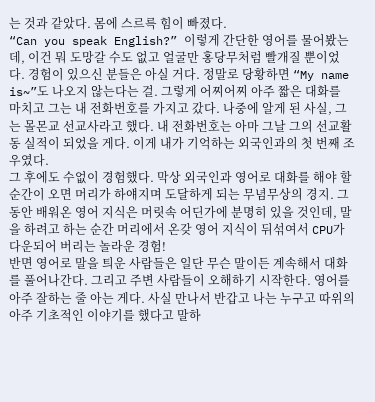는 것과 같았다. 몸에 스르륵 힘이 빠졌다.
“Can you speak English?” 이렇게 간단한 영어를 물어봤는데, 이건 뭐 도망갈 수도 없고 얼굴만 홍당무처럼 빨개질 뿐이었다. 경험이 있으신 분들은 아실 거다. 정말로 당황하면 “My name is~”도 나오지 않는다는 걸. 그렇게 어찌어찌 아주 짧은 대화를 마치고 그는 내 전화번호를 가지고 갔다. 나중에 알게 된 사실, 그는 몰몬교 선교사라고 했다. 내 전화번호는 아마 그날 그의 선교활동 실적이 되었을 게다. 이게 내가 기억하는 외국인과의 첫 번째 조우였다.
그 후에도 수없이 경험했다. 막상 외국인과 영어로 대화를 해야 할 순간이 오면 머리가 하얘지며 도달하게 되는 무념무상의 경지. 그동안 배워온 영어 지식은 머릿속 어딘가에 분명히 있을 것인데, 말을 하려고 하는 순간 머리에서 온갖 영어 지식이 뒤섞여서 CPU가 다운되어 버리는 놀라운 경험!
반면 영어로 말을 틔운 사람들은 일단 무슨 말이든 계속해서 대화를 풀어나간다. 그리고 주변 사람들이 오해하기 시작한다. 영어를 아주 잘하는 줄 아는 게다. 사실 만나서 반갑고 나는 누구고 따위의 아주 기초적인 이야기를 했다고 말하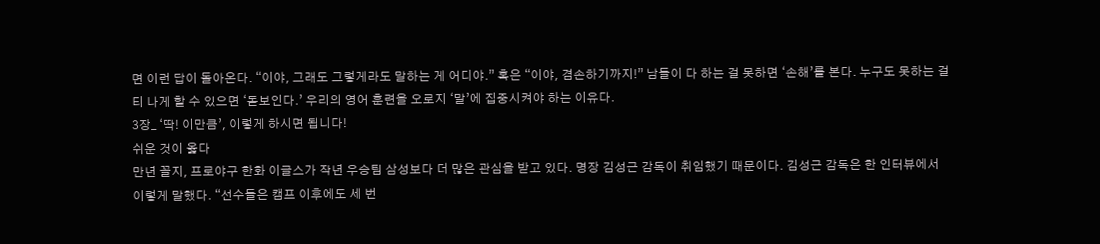면 이런 답이 돌아온다. “이야, 그래도 그렇게라도 말하는 게 어디야.” 혹은 “이야, 겸손하기까지!” 남들이 다 하는 걸 못하면 ‘손해’를 본다. 누구도 못하는 걸 티 나게 할 수 있으면 ‘돋보인다.’ 우리의 영어 훈련을 오로지 ‘말’에 집중시켜야 하는 이유다.
3장_ ‘딱! 이만큼’, 이렇게 하시면 됩니다!
쉬운 것이 옳다
만년 꼴지, 프로야구 한화 이글스가 작년 우승팀 삼성보다 더 많은 관심을 받고 있다. 명장 김성근 감독이 취임했기 때문이다. 김성근 감독은 한 인터뷰에서 이렇게 말했다. “선수들은 캠프 이후에도 세 번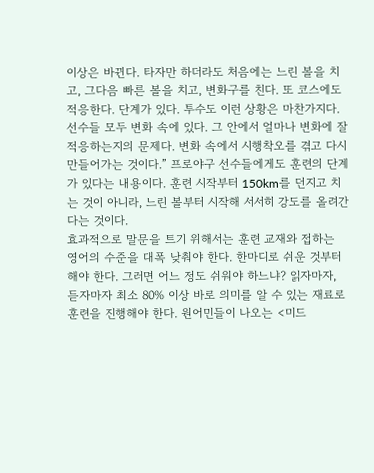이상은 바뀐다. 타자만 하더라도 처음에는 느린 볼을 치고, 그다음 빠른 볼을 치고, 변화구를 친다. 또 코스에도 적응한다. 단계가 있다. 투수도 이런 상황은 마찬가지다. 선수들 모두 변화 속에 있다. 그 안에서 얼마나 변화에 잘 적응하는지의 문제다. 변화 속에서 시행착오를 겪고 다시 만들어가는 것이다.” 프로야구 선수들에게도 훈련의 단계가 있다는 내용이다. 훈련 시작부터 150km를 던지고 치는 것이 아니라, 느린 볼부터 시작해 서서히 강도를 올려간다는 것이다.
효과적으로 말문을 트기 위해서는 훈련 교재와 접하는 영어의 수준을 대폭 낮춰야 한다. 한마디로 쉬운 것부터 해야 한다. 그러면 어느 정도 쉬워야 하느냐? 읽자마자, 듣자마자 최소 80% 이상 바로 의미를 알 수 있는 재료로 훈련을 진행해야 한다. 원어민들이 나오는 <미드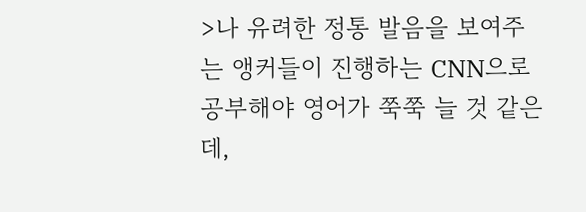>나 유려한 정통 발음을 보여주는 앵커들이 진행하는 CNN으로 공부해야 영어가 쭉쭉 늘 것 같은데,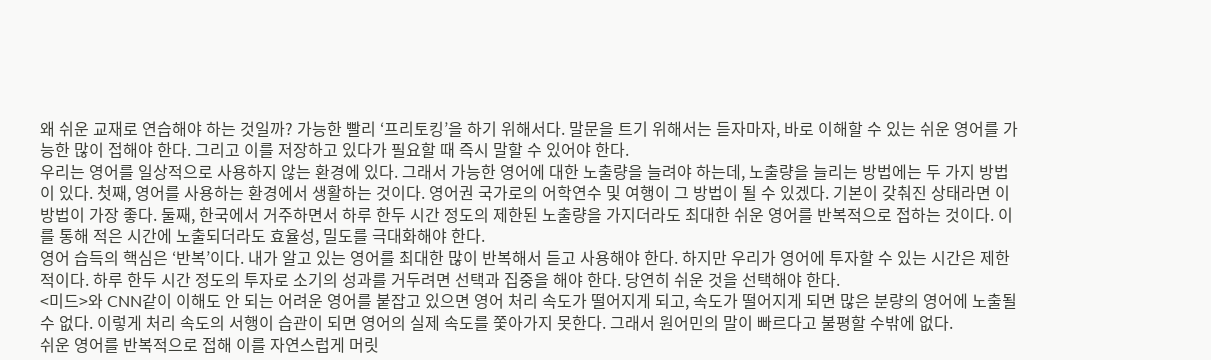왜 쉬운 교재로 연습해야 하는 것일까? 가능한 빨리 ‘프리토킹’을 하기 위해서다. 말문을 트기 위해서는 듣자마자, 바로 이해할 수 있는 쉬운 영어를 가능한 많이 접해야 한다. 그리고 이를 저장하고 있다가 필요할 때 즉시 말할 수 있어야 한다.
우리는 영어를 일상적으로 사용하지 않는 환경에 있다. 그래서 가능한 영어에 대한 노출량을 늘려야 하는데, 노출량을 늘리는 방법에는 두 가지 방법이 있다. 첫째, 영어를 사용하는 환경에서 생활하는 것이다. 영어권 국가로의 어학연수 및 여행이 그 방법이 될 수 있겠다. 기본이 갖춰진 상태라면 이 방법이 가장 좋다. 둘째, 한국에서 거주하면서 하루 한두 시간 정도의 제한된 노출량을 가지더라도 최대한 쉬운 영어를 반복적으로 접하는 것이다. 이를 통해 적은 시간에 노출되더라도 효율성, 밀도를 극대화해야 한다.
영어 습득의 핵심은 ‘반복’이다. 내가 알고 있는 영어를 최대한 많이 반복해서 듣고 사용해야 한다. 하지만 우리가 영어에 투자할 수 있는 시간은 제한적이다. 하루 한두 시간 정도의 투자로 소기의 성과를 거두려면 선택과 집중을 해야 한다. 당연히 쉬운 것을 선택해야 한다.
<미드>와 CNN같이 이해도 안 되는 어려운 영어를 붙잡고 있으면 영어 처리 속도가 떨어지게 되고, 속도가 떨어지게 되면 많은 분량의 영어에 노출될 수 없다. 이렇게 처리 속도의 서행이 습관이 되면 영어의 실제 속도를 쫓아가지 못한다. 그래서 원어민의 말이 빠르다고 불평할 수밖에 없다.
쉬운 영어를 반복적으로 접해 이를 자연스럽게 머릿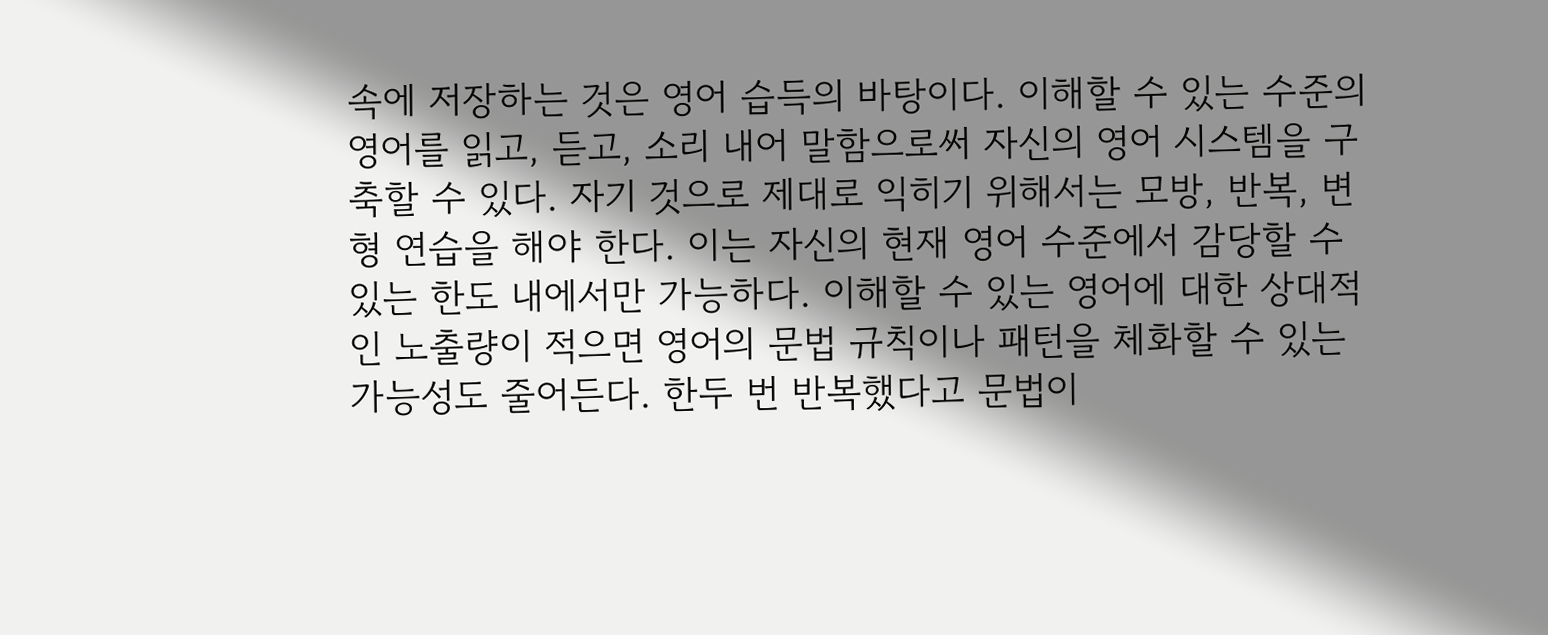속에 저장하는 것은 영어 습득의 바탕이다. 이해할 수 있는 수준의 영어를 읽고, 듣고, 소리 내어 말함으로써 자신의 영어 시스템을 구축할 수 있다. 자기 것으로 제대로 익히기 위해서는 모방, 반복, 변형 연습을 해야 한다. 이는 자신의 현재 영어 수준에서 감당할 수 있는 한도 내에서만 가능하다. 이해할 수 있는 영어에 대한 상대적인 노출량이 적으면 영어의 문법 규칙이나 패턴을 체화할 수 있는 가능성도 줄어든다. 한두 번 반복했다고 문법이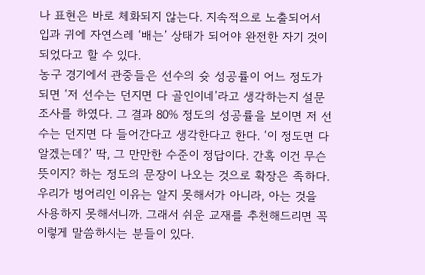나 표현은 바로 체화되지 않는다. 지속적으로 노출되어서 입과 귀에 자연스레 ‘배는’ 상태가 되어야 완전한 자기 것이 되었다고 할 수 있다.
농구 경기에서 관중들은 선수의 슛 성공률이 어느 정도가 되면 ‘저 선수는 던지면 다 골인이네’라고 생각하는지 설문조사를 하였다. 그 결과 80% 정도의 성공률을 보이면 저 선수는 던지면 다 들어간다고 생각한다고 한다. ‘이 정도면 다 알겠는데?’ 딱, 그 만만한 수준이 정답이다. 간혹 이건 무슨 뜻이지? 하는 정도의 문장이 나오는 것으로 확장은 족하다.
우리가 벙어리인 이유는 알지 못해서가 아니라, 아는 것을 사용하지 못해서니까. 그래서 쉬운 교재를 추천해드리면 꼭 이렇게 말씀하시는 분들이 있다.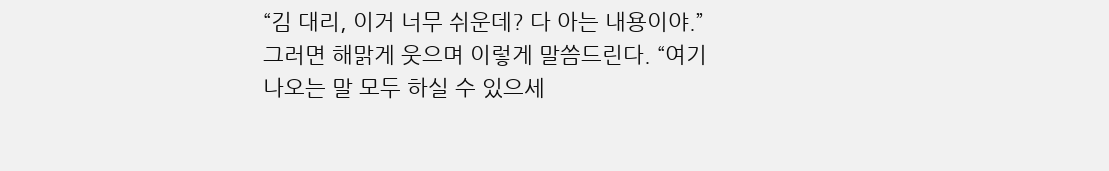“김 대리, 이거 너무 쉬운데? 다 아는 내용이야.” 그러면 해맑게 웃으며 이렇게 말씀드린다. “여기 나오는 말 모두 하실 수 있으세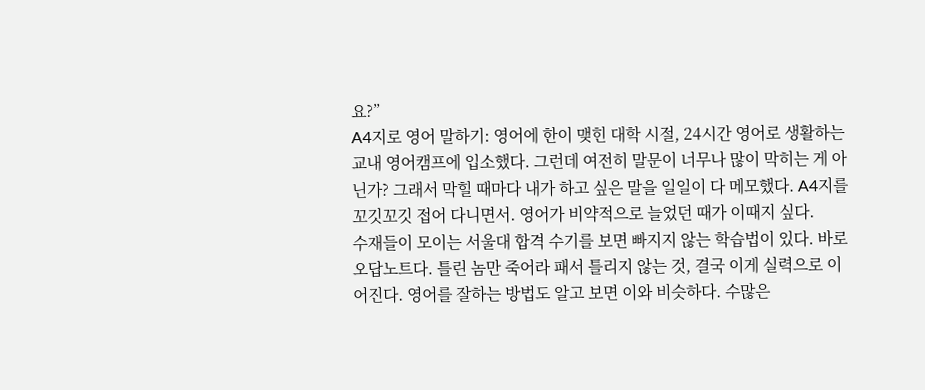요?”
A4지로 영어 말하기: 영어에 한이 맺힌 대학 시절, 24시간 영어로 생활하는 교내 영어캠프에 입소했다. 그런데 여전히 말문이 너무나 많이 막히는 게 아닌가? 그래서 막힐 때마다 내가 하고 싶은 말을 일일이 다 메모했다. A4지를 꼬깃꼬깃 접어 다니면서. 영어가 비약적으로 늘었던 때가 이때지 싶다.
수재들이 모이는 서울대 합격 수기를 보면 빠지지 않는 학습법이 있다. 바로 오답노트다. 틀린 놈만 죽어라 패서 틀리지 않는 것, 결국 이게 실력으로 이어진다. 영어를 잘하는 방법도 알고 보면 이와 비슷하다. 수많은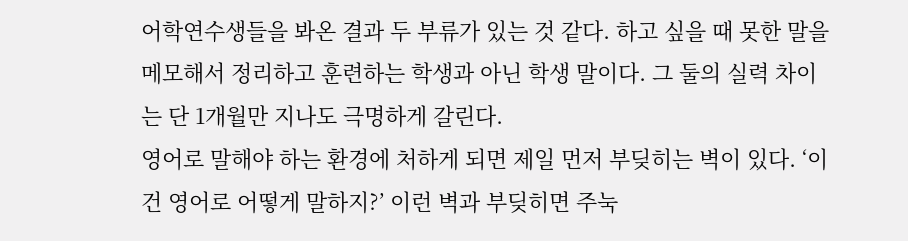어학연수생들을 봐온 결과 두 부류가 있는 것 같다. 하고 싶을 때 못한 말을 메모해서 정리하고 훈련하는 학생과 아닌 학생 말이다. 그 둘의 실력 차이는 단 1개월만 지나도 극명하게 갈린다.
영어로 말해야 하는 환경에 처하게 되면 제일 먼저 부딪히는 벽이 있다. ‘이건 영어로 어떻게 말하지?’ 이런 벽과 부딪히면 주눅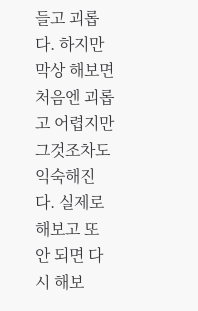들고 괴롭다. 하지만 막상 해보면 처음엔 괴롭고 어렵지만 그것조차도 익숙해진다. 실제로 해보고 또 안 되면 다시 해보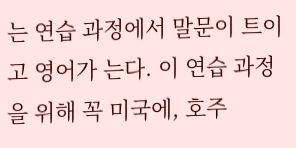는 연습 과정에서 말문이 트이고 영어가 는다. 이 연습 과정을 위해 꼭 미국에, 호주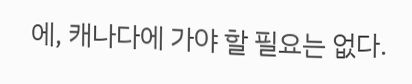에, 캐나다에 가야 할 필요는 없다.